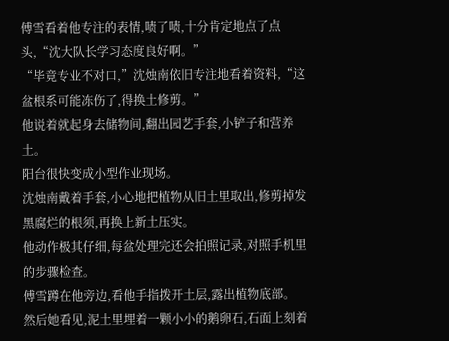傅雪看着他专注的表情,啧了啧,十分肯定地点了点头,“沈大队长学习态度良好啊。”
“毕竟专业不对口,”沈烛南依旧专注地看着资料,“这盆根系可能冻伤了,得换土修剪。”
他说着就起身去储物间,翻出园艺手套,小铲子和营养土。
阳台很快变成小型作业现场。
沈烛南戴着手套,小心地把植物从旧土里取出,修剪掉发黑腐烂的根须,再换上新土压实。
他动作极其仔细,每盆处理完还会拍照记录,对照手机里的步骤检查。
傅雪蹲在他旁边,看他手指拨开土层,露出植物底部。
然后她看见,泥土里埋着一颗小小的鹅卵石,石面上刻着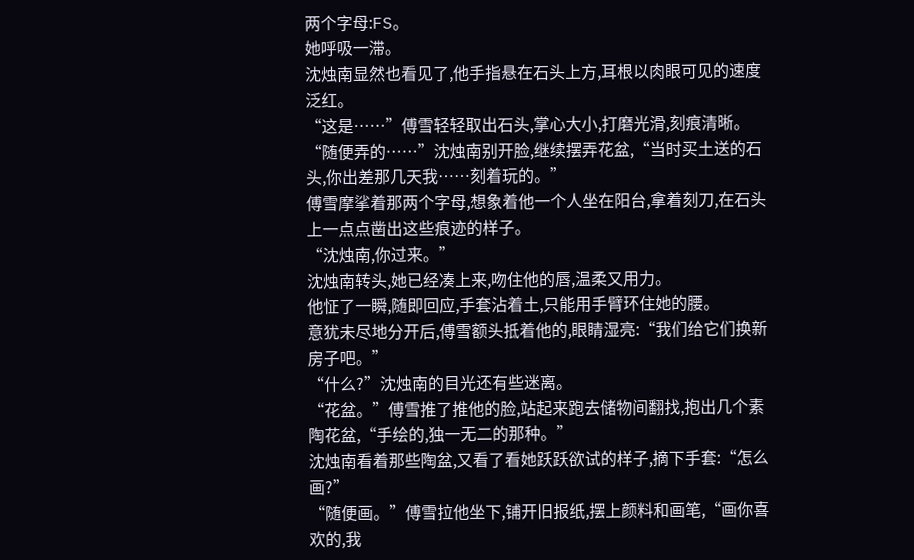两个字母:FS。
她呼吸一滞。
沈烛南显然也看见了,他手指悬在石头上方,耳根以肉眼可见的速度泛红。
“这是……”傅雪轻轻取出石头,掌心大小,打磨光滑,刻痕清晰。
“随便弄的……”沈烛南别开脸,继续摆弄花盆,“当时买土送的石头,你出差那几天我……刻着玩的。”
傅雪摩挲着那两个字母,想象着他一个人坐在阳台,拿着刻刀,在石头上一点点凿出这些痕迹的样子。
“沈烛南,你过来。”
沈烛南转头,她已经凑上来,吻住他的唇,温柔又用力。
他怔了一瞬,随即回应,手套沾着土,只能用手臂环住她的腰。
意犹未尽地分开后,傅雪额头抵着他的,眼睛湿亮:“我们给它们换新房子吧。”
“什么?”沈烛南的目光还有些迷离。
“花盆。”傅雪推了推他的脸,站起来跑去储物间翻找,抱出几个素陶花盆,“手绘的,独一无二的那种。”
沈烛南看着那些陶盆,又看了看她跃跃欲试的样子,摘下手套:“怎么画?”
“随便画。”傅雪拉他坐下,铺开旧报纸,摆上颜料和画笔,“画你喜欢的,我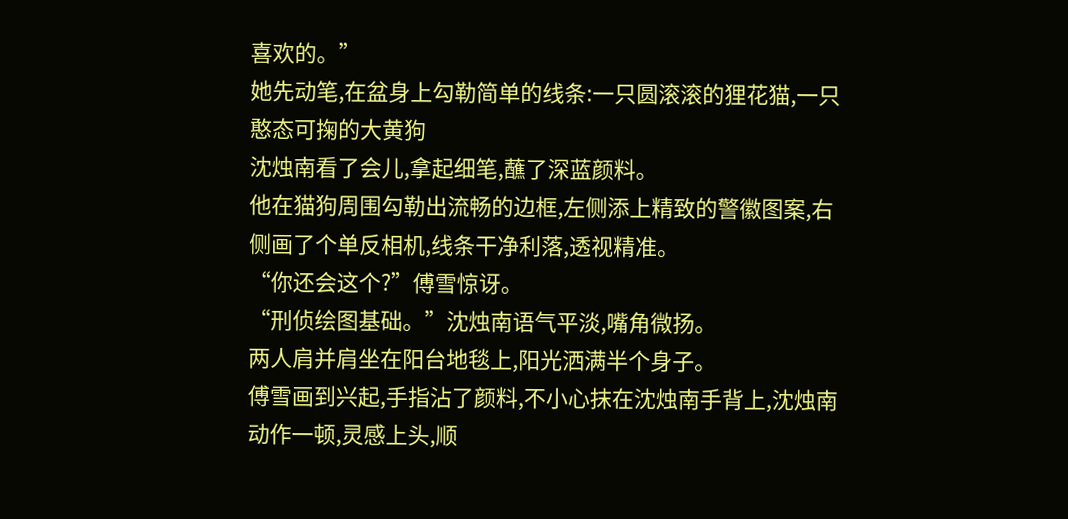喜欢的。”
她先动笔,在盆身上勾勒简单的线条:一只圆滚滚的狸花猫,一只憨态可掬的大黄狗
沈烛南看了会儿,拿起细笔,蘸了深蓝颜料。
他在猫狗周围勾勒出流畅的边框,左侧添上精致的警徽图案,右侧画了个单反相机,线条干净利落,透视精准。
“你还会这个?”傅雪惊讶。
“刑侦绘图基础。”沈烛南语气平淡,嘴角微扬。
两人肩并肩坐在阳台地毯上,阳光洒满半个身子。
傅雪画到兴起,手指沾了颜料,不小心抹在沈烛南手背上,沈烛南动作一顿,灵感上头,顺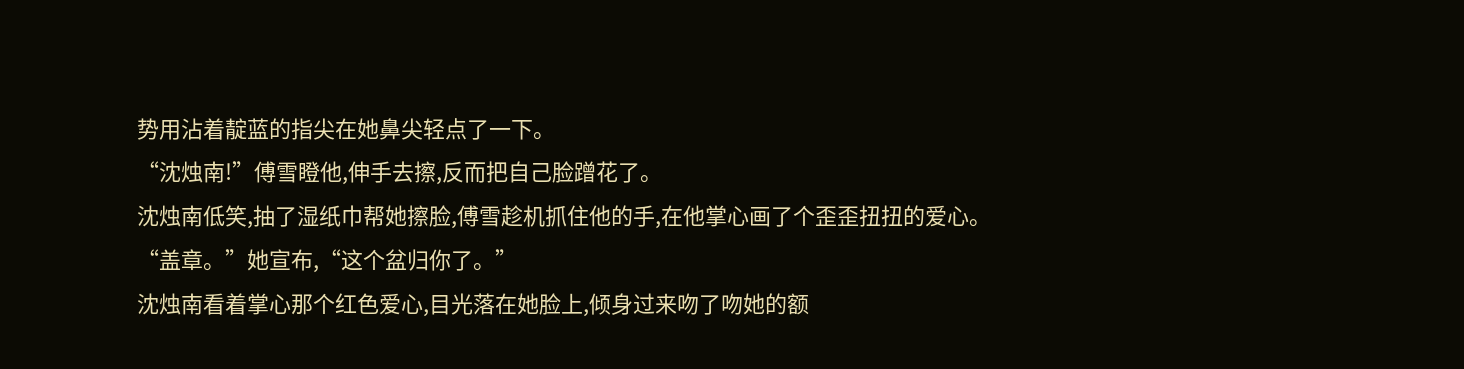势用沾着靛蓝的指尖在她鼻尖轻点了一下。
“沈烛南!”傅雪瞪他,伸手去擦,反而把自己脸蹭花了。
沈烛南低笑,抽了湿纸巾帮她擦脸,傅雪趁机抓住他的手,在他掌心画了个歪歪扭扭的爱心。
“盖章。”她宣布,“这个盆归你了。”
沈烛南看着掌心那个红色爱心,目光落在她脸上,倾身过来吻了吻她的额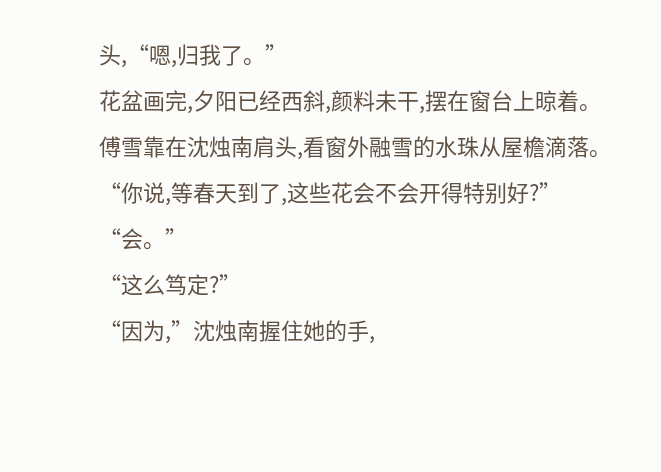头,“嗯,归我了。”
花盆画完,夕阳已经西斜,颜料未干,摆在窗台上晾着。
傅雪靠在沈烛南肩头,看窗外融雪的水珠从屋檐滴落。
“你说,等春天到了,这些花会不会开得特别好?”
“会。”
“这么笃定?”
“因为,”沈烛南握住她的手,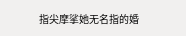指尖摩挲她无名指的婚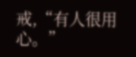戒,“有人很用心。”